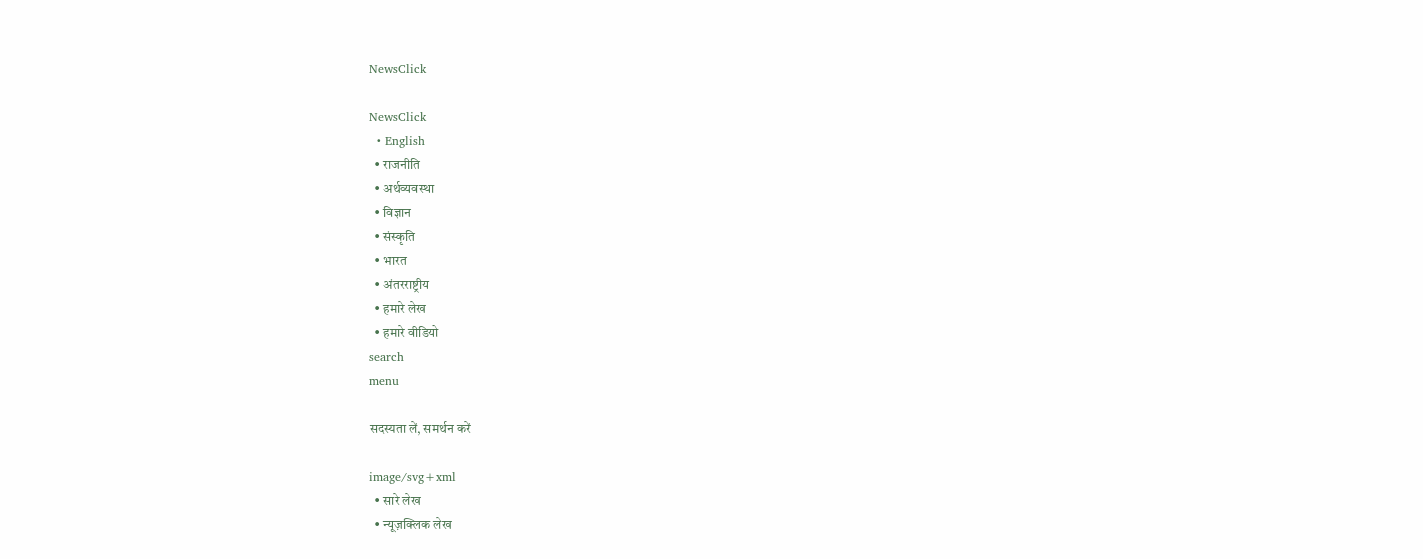NewsClick

NewsClick
  • English
  • राजनीति
  • अर्थव्यवस्था
  • विज्ञान
  • संस्कृति
  • भारत
  • अंतरराष्ट्रीय
  • हमारे लेख
  • हमारे वीडियो
search
menu

सदस्यता लें, समर्थन करें

image/svg+xml
  • सारे लेख
  • न्यूज़क्लिक लेख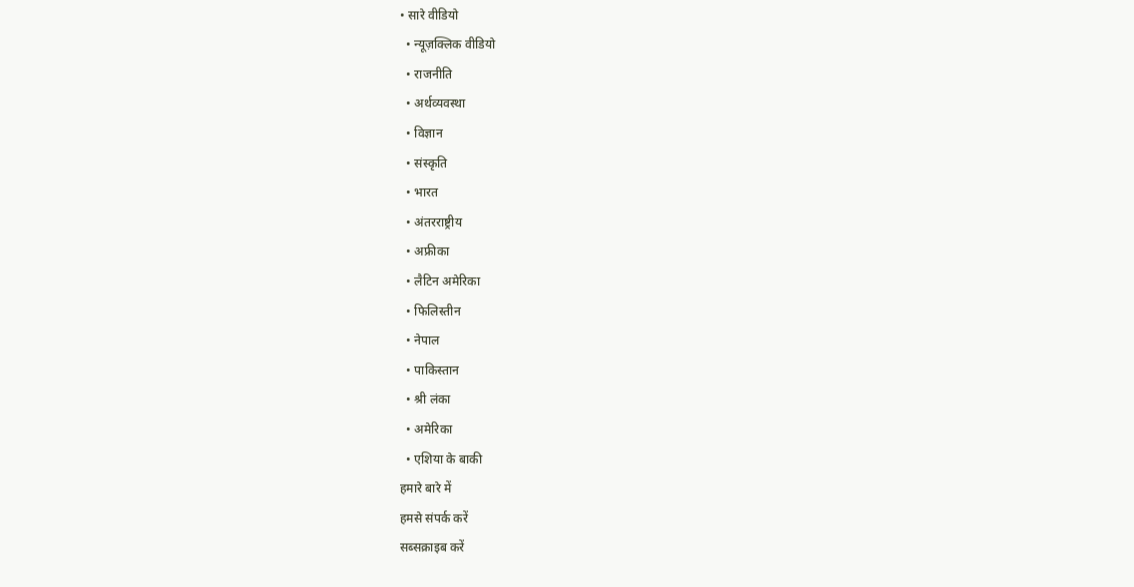• सारे वीडियो
  • न्यूज़क्लिक वीडियो
  • राजनीति
  • अर्थव्यवस्था
  • विज्ञान
  • संस्कृति
  • भारत
  • अंतरराष्ट्रीय
  • अफ्रीका
  • लैटिन अमेरिका
  • फिलिस्तीन
  • नेपाल
  • पाकिस्तान
  • श्री लंका
  • अमेरिका
  • एशिया के बाकी
हमारे बारे में
हमसे संपर्क करें
सब्सक्राइब करें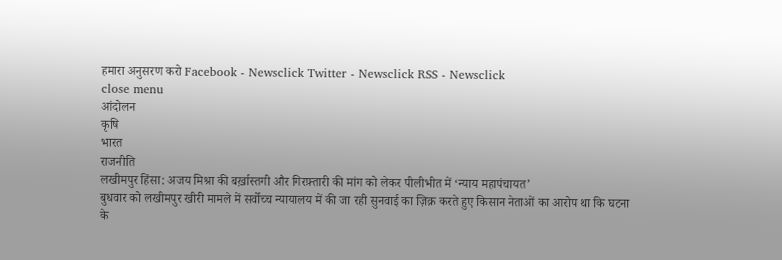हमारा अनुसरण करो Facebook - Newsclick Twitter - Newsclick RSS - Newsclick
close menu
आंदोलन
कृषि
भारत
राजनीति
लखीमपुर हिंसा: अजय मिश्रा की बर्ख़ास्तगी और गिरफ़्तारी की मांग को लेकर पीलीभीत में ‘न्याय महापंचायत’
बुधवार को लखीमपुर खीरी मामले में सर्वोच्च न्यायालय में की जा रही सुनवाई का ज़िक्र करते हुए किसान नेताओं का आरोप था कि घटना के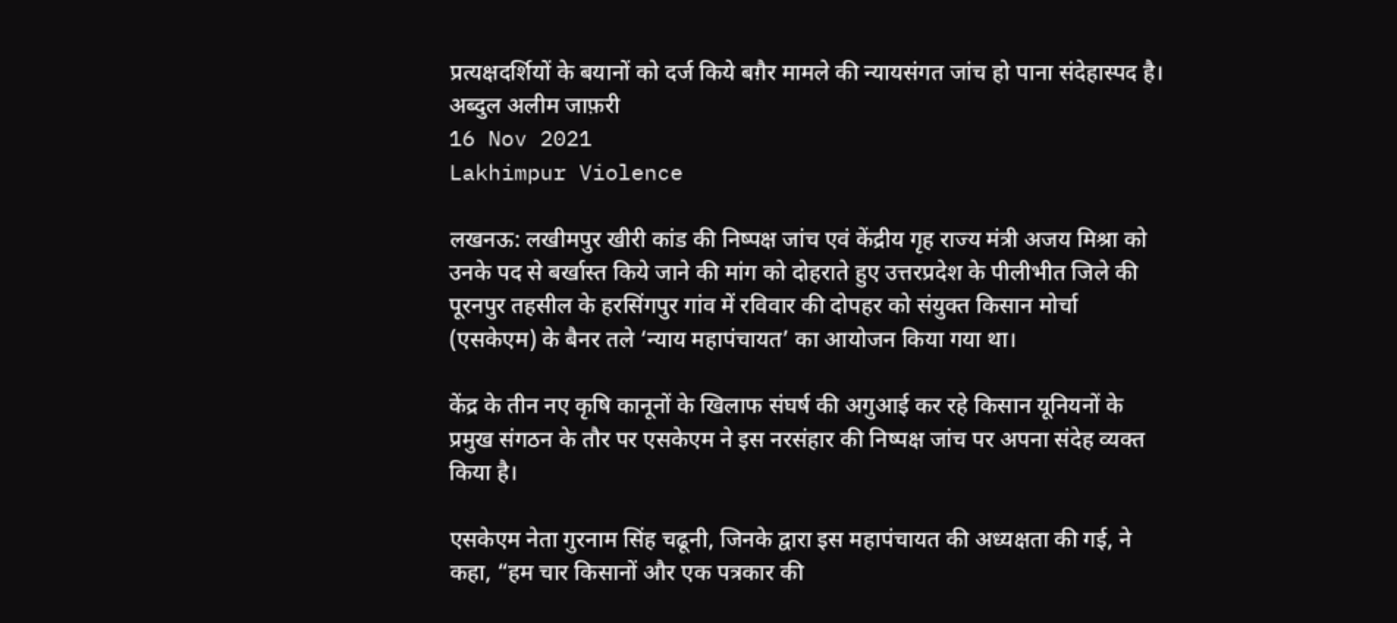प्रत्यक्षदर्शियों के बयानों को दर्ज किये बग़ैर मामले की न्यायसंगत जांच हो पाना संदेहास्पद है।
अब्दुल अलीम जाफ़री
16 Nov 2021
Lakhimpur Violence

लखनऊ: लखीमपुर खीरी कांड की निष्पक्ष जांच एवं केंद्रीय गृह राज्य मंत्री अजय मिश्रा को उनके पद से बर्खास्त किये जाने की मांग को दोहराते हुए उत्तरप्रदेश के पीलीभीत जिले की पूरनपुर तहसील के हरसिंगपुर गांव में रविवार की दोपहर को संयुक्त किसान मोर्चा (एसकेएम) के बैनर तले ‘न्याय महापंचायत’ का आयोजन किया गया था।

केंद्र के तीन नए कृषि कानूनों के खिलाफ संघर्ष की अगुआई कर रहे किसान यूनियनों के प्रमुख संगठन के तौर पर एसकेएम ने इस नरसंहार की निष्पक्ष जांच पर अपना संदेह व्यक्त किया है।

एसकेएम नेता गुरनाम सिंह चढूनी, जिनके द्वारा इस महापंचायत की अध्यक्षता की गई, ने कहा, “हम चार किसानों और एक पत्रकार की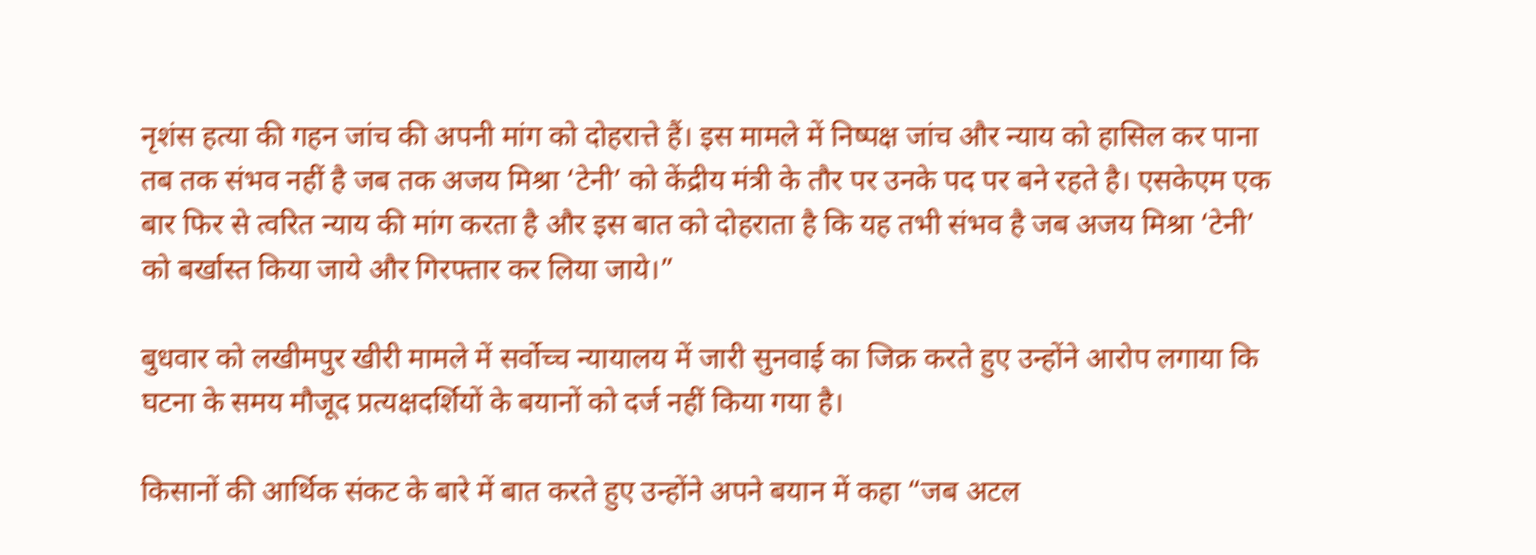नृशंस हत्या की गहन जांच की अपनी मांग को दोहरात्ते हैं। इस मामले में निष्पक्ष जांच और न्याय को हासिल कर पाना तब तक संभव नहीं है जब तक अजय मिश्रा ‘टेनी’ को केंद्रीय मंत्री के तौर पर उनके पद पर बने रहते है। एसकेएम एक बार फिर से त्वरित न्याय की मांग करता है और इस बात को दोहराता है कि यह तभी संभव है जब अजय मिश्रा ‘टेनी’ को बर्खास्त किया जाये और गिरफ्तार कर लिया जाये।”

बुधवार को लखीमपुर खीरी मामले में सर्वोच्च न्यायालय में जारी सुनवाई का जिक्र करते हुए उन्होंने आरोप लगाया कि घटना के समय मौजूद प्रत्यक्षदर्शियों के बयानों को दर्ज नहीं किया गया है।

किसानों की आर्थिक संकट के बारे में बात करते हुए उन्होंने अपने बयान में कहा “जब अटल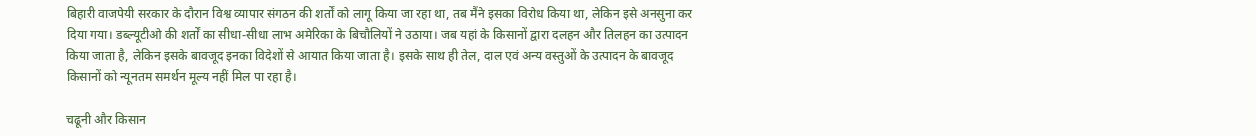बिहारी वाजपेयी सरकार के दौरान विश्व व्यापार संगठन की शर्तों को लागू किया जा रहा था, तब मैंने इसका विरोध किया था, लेकिन इसे अनसुना कर दिया गया। डब्ल्यूटीओ की शर्तों का सीधा-सीधा लाभ अमेरिका के बिचौलियों ने उठाया। जब यहां के किसानों द्वारा दलहन और तिलहन का उत्पादन किया जाता है, लेकिन इसके बावजूद इनका विदेशों से आयात किया जाता है। इसके साथ ही तेल, दाल एवं अन्य वस्तुओं के उत्पादन के बावजूद किसानों को न्यूनतम समर्थन मूल्य नहीं मिल पा रहा है।

चढूनी और किसान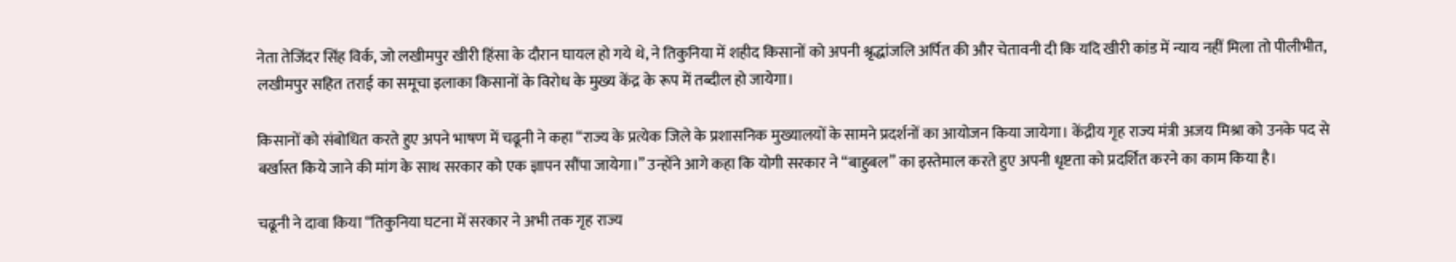नेता तेजिंदर सिंह विर्क, जो लखीमपुर खीरी हिंसा के दौरान घायल हो गये थे, ने तिकुनिया में शहीद किसानों को अपनी श्रृद्धांजलि अर्पित की और चेतावनी दी कि यदि खीरी कांड में न्याय नहीं मिला तो पीलीभीत, लखीमपुर सहित तराई का समूचा इलाका किसानों के विरोध के मुख्य केंद्र के रूप में तब्दील हो जायेगा।

किसानों को संबोधित करते हुए अपने भाषण में चढूनी ने कहा “राज्य के प्रत्येक जिले के प्रशासनिक मुख्यालयों के सामने प्रदर्शनों का आयोजन किया जायेगा। केंद्रीय गृह राज्य मंत्री अजय मिश्रा को उनके पद से बर्खास्त किये जाने की मांग के साथ सरकार को एक ज्ञापन सौंपा जायेगा।” उन्होंने आगे कहा कि योगी सरकार ने “बाहुबल” का इस्तेमाल करते हुए अपनी धृष्टता को प्रदर्शित करने का काम किया है।

चढूनी ने दावा किया “तिकुनिया घटना में सरकार ने अभी तक गृह राज्य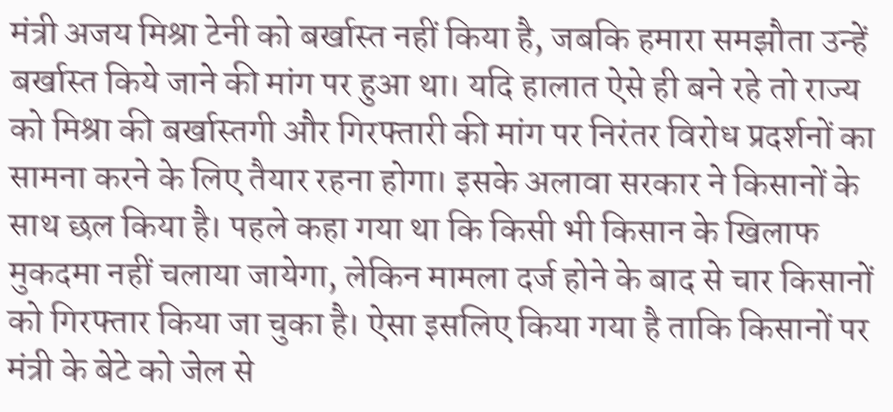मंत्री अजय मिश्रा टेनी को बर्खास्त नहीं किया है, जबकि हमारा समझौता उन्हें बर्खास्त किये जाने की मांग पर हुआ था। यदि हालात ऐसे ही बने रहे तो राज्य को मिश्रा की बर्खास्तगी और गिरफ्तारी की मांग पर निरंतर विरोध प्रदर्शनों का सामना करने के लिए तैयार रहना होगा। इसके अलावा सरकार ने किसानों के साथ छल किया है। पहले कहा गया था कि किसी भी किसान के खिलाफ मुकदमा नहीं चलाया जायेगा, लेकिन मामला दर्ज होने के बाद से चार किसानों को गिरफ्तार किया जा चुका है। ऐसा इसलिए किया गया है ताकि किसानों पर मंत्री के बेटे को जेल से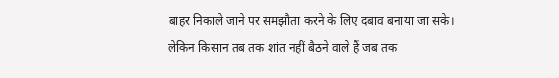बाहर निकाले जाने पर समझौता करने के लिए दबाव बनाया जा सके। लेकिन किसान तब तक शांत नहीं बैठने वाले हैं जब तक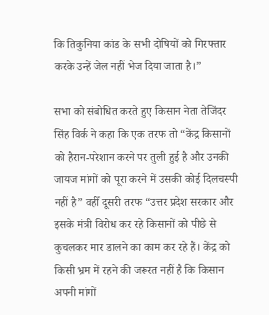कि तिकुनिया कांड के सभी दोषियों को गिरफ्तार करके उन्हें जेल नहीं भेज दिया जाता है।”

सभा को संबोधित करते हुए किसान नेता तेजिंदर सिंह विर्क ने कहा कि एक तरफ तो “केंद्र किसानों को हैरान-परेशान करने पर तुली हुई है और उनकी जायज मांगों को पूरा करने में उसकी कोई दिलचस्पी नहीं है” वहीँ दूसरी तरफ “उत्तर प्रदेश सरकार और इसके मंत्री विरोध कर रहे किसानों को पीछे से कुचलकर मार डालने का काम कर रहे हैं। केंद्र को किसी भ्रम में रहने की जरूरत नहीं है कि किसान अपनी मांगों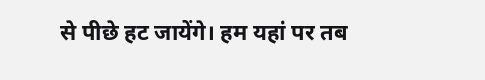से पीछे हट जायेंगे। हम यहां पर तब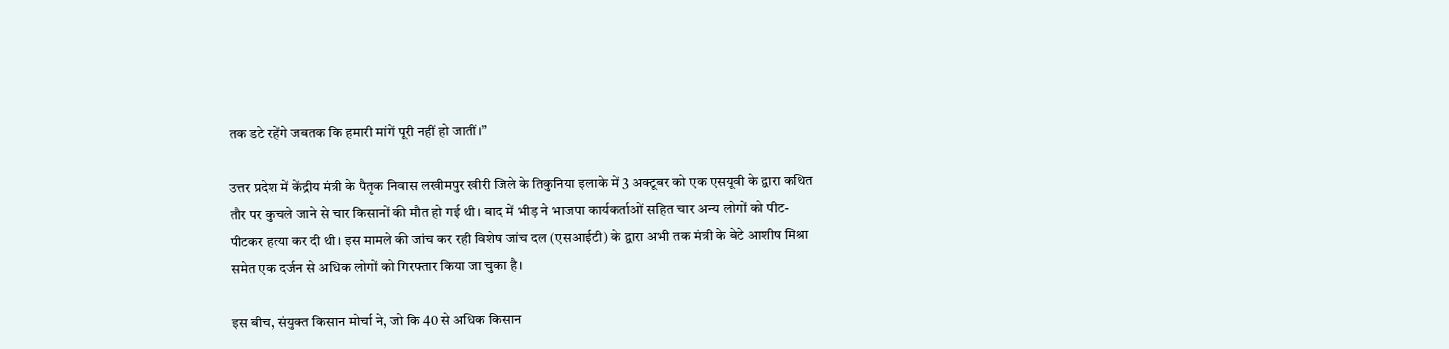तक डटे रहेंगे जबतक कि हमारी मांगें पूरी नहीं हो जातीं।”

उत्तर प्रदेश में केंद्रीय मंत्री के पैतृक निवास लखीमपुर खीरी जिले के तिकुनिया इलाके में 3 अक्टूबर को एक एसयूवी के द्वारा कथित तौर पर कुचले जाने से चार किसानों की मौत हो गई थी। बाद में भीड़ ने भाजपा कार्यकर्ताओं सहित चार अन्य लोगों को पीट-पीटकर हत्या कर दी थी। इस मामले की जांच कर रही विशेष जांच दल (एसआईटी) के द्वारा अभी तक मंत्री के बेटे आशीष मिश्रा समेत एक दर्जन से अधिक लोगों को गिरफ्तार किया जा चुका है।

इस बीच, संयुक्त किसान मोर्चा ने, जो कि 40 से अधिक किसान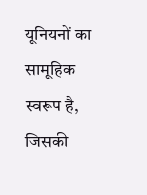यूनियनों का सामूहिक स्वरूप है, जिसकी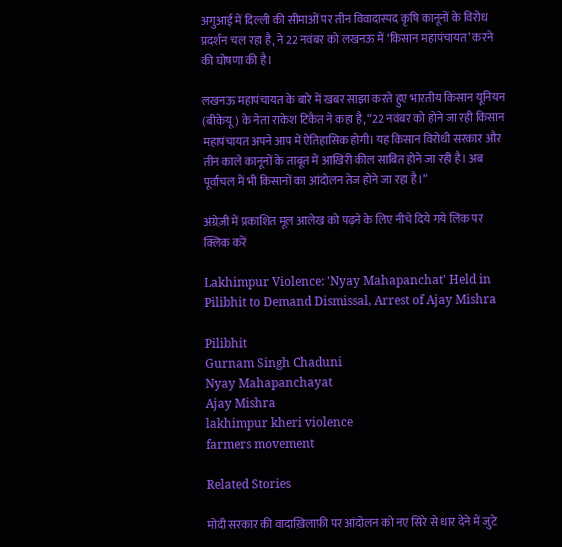अगुआई में दिल्ली की सीमाओं पर तीन विवादास्पद कृषि कानूनों के विरोध प्रदर्शन चल रहा है, ने 22 नवंबर को लखनऊ में ‘किसान महापंचायत’ करने की घोषणा की है।

लखनऊ महापंचायत के बारे में खबर साझा करते हुए भारतीय किसान यूनियन (बीकेयू) के नेता राकेश टिकैत ने कहा है, “22 नवंबर को होने जा रही किसान महापंचायत अपने आप में ऐतिहासिक होगी। यह किसान विरोधी सरकार और तीन काले कानूनों के ताबूत में आखिरी कील साबित होने जा रही है। अब पूर्वांचल में भी किसानों का आंदोलन तेज होने जा रहा है।”

अंग्रेज़ी में प्रकाशित मूल आलेख को पढ़ने के लिए नीचे दिये गये लिंक पर क्लिक करें

Lakhimpur Violence: 'Nyay Mahapanchat' Held in Pilibhit to Demand Dismissal, Arrest of Ajay Mishra

Pilibhit
Gurnam Singh Chaduni
Nyay Mahapanchayat
Ajay Mishra
lakhimpur kheri violence
farmers movement

Related Stories

मोदी सरकार की वादाख़िलाफ़ी पर आंदोलन को नए सिरे से धार देने में जुटे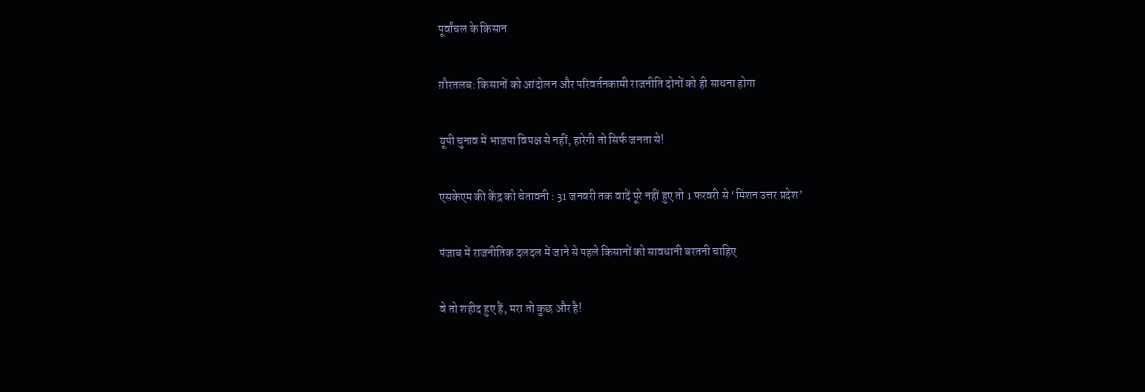पूर्वांचल के किसान

ग़ौरतलब: किसानों को आंदोलन और परिवर्तनकामी राजनीति दोनों को ही साधना होगा

यूपी चुनाव में भाजपा विपक्ष से नहीं, हारेगी तो सिर्फ जनता से!

एसकेएम की केंद्र को चेतावनी : 31 जनवरी तक वादें पूरे नहीं हुए तो 1 फरवरी से ‘मिशन उत्तर प्रदेश’

पंजाब में राजनीतिक दलदल में जाने से पहले किसानों को सावधानी बरतनी चाहिए

वे तो शहीद हुए हैं, मरा तो कुछ और है!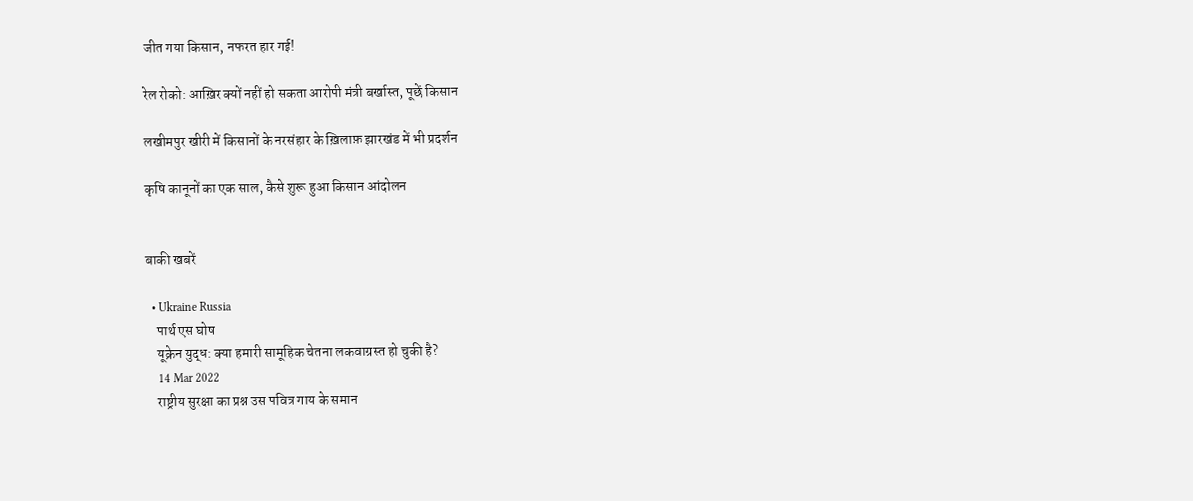जीत गया किसान, नफरत हार गई!

रेल रोको: आख़िर क्यों नहीं हो सकता आरोपी मंत्री बर्खास्त, पूछें किसान

लखीमपुर खीरी में किसानों के नरसंहार के ख़िलाफ़ झारखंड में भी प्रदर्शन

कृषि कानूनों का एक साल, कैसे शुरू हुआ किसान आंदोलन


बाकी खबरें

  • Ukraine Russia
    पार्थ एस घोष
    यूक्रेन युद्ध: क्या हमारी सामूहिक चेतना लकवाग्रस्त हो चुकी है?
    14 Mar 2022
    राष्ट्रीय सुरक्षा का प्रश्न उस पवित्र गाय के समान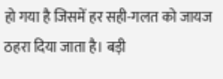हो गया है जिसमें हर सही-गलत को जायज ठहरा दिया जाता है। बड़ी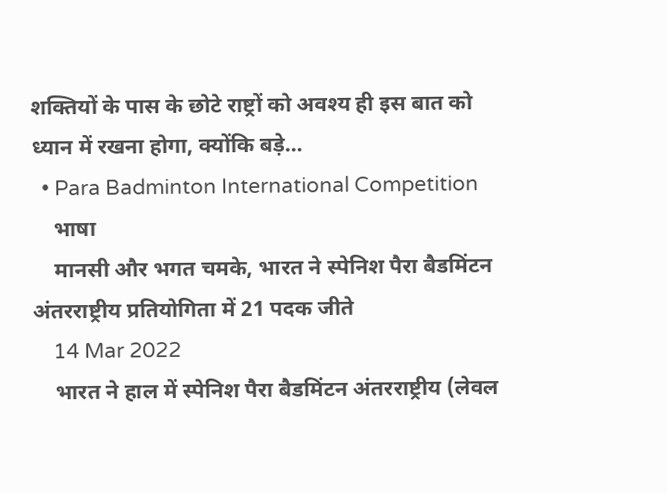शक्तियों के पास के छोटे राष्ट्रों को अवश्य ही इस बात को ध्यान में रखना होगा, क्योंकि बड़े…
  • Para Badminton International Competition
    भाषा
    मानसी और भगत चमके, भारत ने स्पेनिश पैरा बैडमिंटन अंतरराष्ट्रीय प्रतियोगिता में 21 पदक जीते
    14 Mar 2022
    भारत ने हाल में स्पेनिश पैरा बैडमिंटन अंतरराष्ट्रीय (लेवल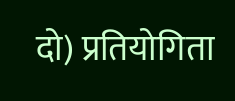दो) प्रतियोगिता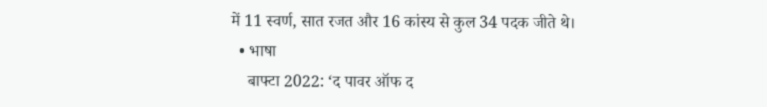में 11 स्वर्ण, सात रजत और 16 कांस्य से कुल 34 पदक जीते थे।
  • भाषा
    बाफ्टा 2022: ‘द पावर ऑफ द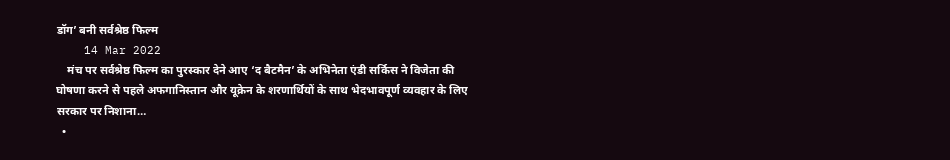डॉग’ बनी सर्वश्रेष्ठ फिल्म
    14 Mar 2022
    मंच पर सर्वश्रेष्ठ फिल्म का पुरस्कार देने आए ‘द बैटमैन’ के अभिनेता एंडी सर्किस ने विजेता की घोषणा करने से पहले अफगानिस्तान और यूक्रेन के शरणार्थियों के साथ भेदभावपूर्ण व्यवहार के लिए सरकार पर निशाना…
  •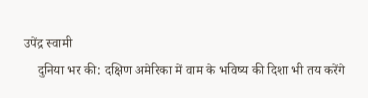उपेंद्र स्वामी
    दुनिया भर की: दक्षिण अमेरिका में वाम के भविष्य की दिशा भी तय करेंगे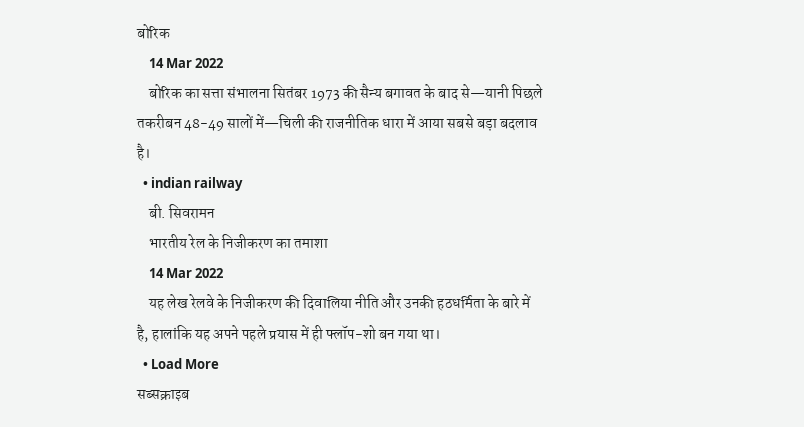बोरिक
    14 Mar 2022
    बोरिक का सत्ता संभालना सितंबर 1973 की सैन्य बगावत के बाद से—यानी पिछले तकरीबन 48-49 सालों में—चिली की राजनीतिक धारा में आया सबसे बड़ा बदलाव है।
  • indian railway
    बी. सिवरामन
    भारतीय रेल के निजीकरण का तमाशा
    14 Mar 2022
    यह लेख रेलवे के निजीकरण की दिवालिया नीति और उनकी हठधर्मिता के बारे में है, हालांकि यह अपने पहले प्रयास में ही फ्लॉप-शो बन गया था।
  • Load More
सब्सक्राइब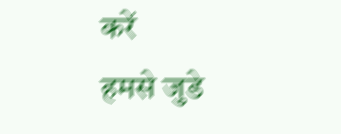करें
हमसे जुडे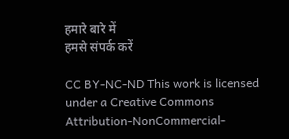हमारे बारे में
हमसे संपर्क करें

CC BY-NC-ND This work is licensed under a Creative Commons Attribution-NonCommercial-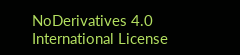NoDerivatives 4.0 International License